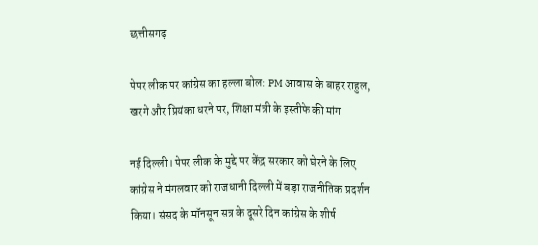छत्तीसगढ़

पेपर लीक पर कांग्रेस का हल्ला बोल: PM आवास के बाहर राहुल, खरगे और प्रियंका धरने पर, शिक्षा मंत्री के इस्तीफे की मांग

नई दिल्ली। पेपर लीक के मुद्दे पर केंद्र सरकार को घेरने के लिए कांग्रेस ने मंगलवार को राजधानी दिल्ली में बड़ा राजनीतिक प्रदर्शन किया। संसद के मॉनसून सत्र के दूसरे दिन कांग्रेस के शीर्ष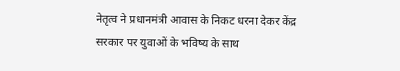नेतृत्व ने प्रधानमंत्री आवास के निकट धरना देकर केंद्र सरकार पर युवाओं के भविष्य के साथ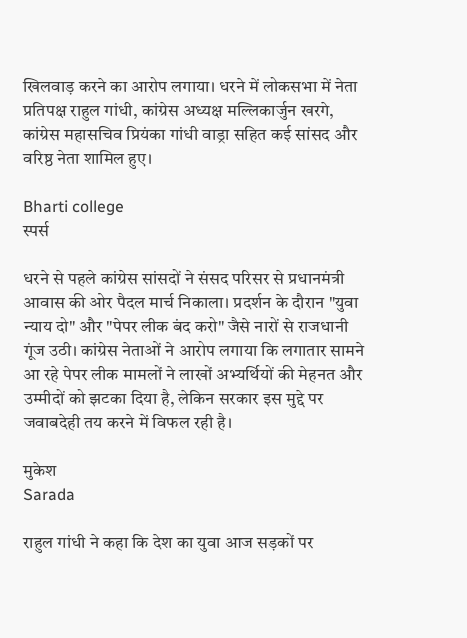खिलवाड़ करने का आरोप लगाया। धरने में लोकसभा में नेता प्रतिपक्ष राहुल गांधी, कांग्रेस अध्यक्ष मल्लिकार्जुन खरगे, कांग्रेस महासचिव प्रियंका गांधी वाड्रा सहित कई सांसद और वरिष्ठ नेता शामिल हुए।

Bharti college
स्पर्स

धरने से पहले कांग्रेस सांसदों ने संसद परिसर से प्रधानमंत्री आवास की ओर पैदल मार्च निकाला। प्रदर्शन के दौरान "युवा न्याय दो" और "पेपर लीक बंद करो" जैसे नारों से राजधानी गूंज उठी। कांग्रेस नेताओं ने आरोप लगाया कि लगातार सामने आ रहे पेपर लीक मामलों ने लाखों अभ्यर्थियों की मेहनत और उम्मीदों को झटका दिया है, लेकिन सरकार इस मुद्दे पर जवाबदेही तय करने में विफल रही है।

मुकेश
Sarada

राहुल गांधी ने कहा कि देश का युवा आज सड़कों पर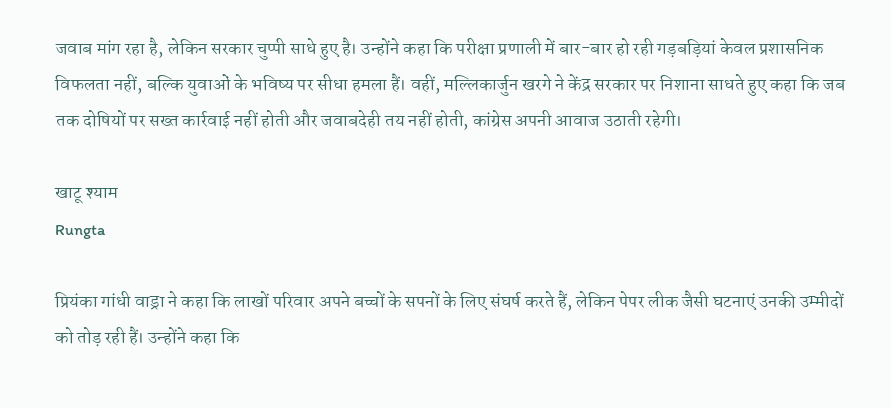जवाब मांग रहा है, लेकिन सरकार चुप्पी साधे हुए है। उन्होंने कहा कि परीक्षा प्रणाली में बार-बार हो रही गड़बड़ियां केवल प्रशासनिक विफलता नहीं, बल्कि युवाओं के भविष्य पर सीधा हमला हैं। वहीं, मल्लिकार्जुन खरगे ने केंद्र सरकार पर निशाना साधते हुए कहा कि जब तक दोषियों पर सख्त कार्रवाई नहीं होती और जवाबदेही तय नहीं होती, कांग्रेस अपनी आवाज उठाती रहेगी।

खाटू श्याम
Rungta

प्रियंका गांधी वाड्रा ने कहा कि लाखों परिवार अपने बच्चों के सपनों के लिए संघर्ष करते हैं, लेकिन पेपर लीक जैसी घटनाएं उनकी उम्मीदों को तोड़ रही हैं। उन्होंने कहा कि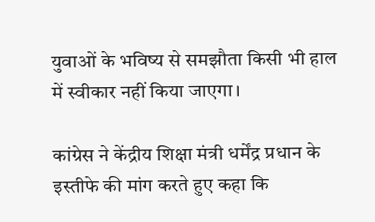युवाओं के भविष्य से समझौता किसी भी हाल में स्वीकार नहीं किया जाएगा।

कांग्रेस ने केंद्रीय शिक्षा मंत्री धर्मेंद्र प्रधान के इस्तीफे की मांग करते हुए कहा कि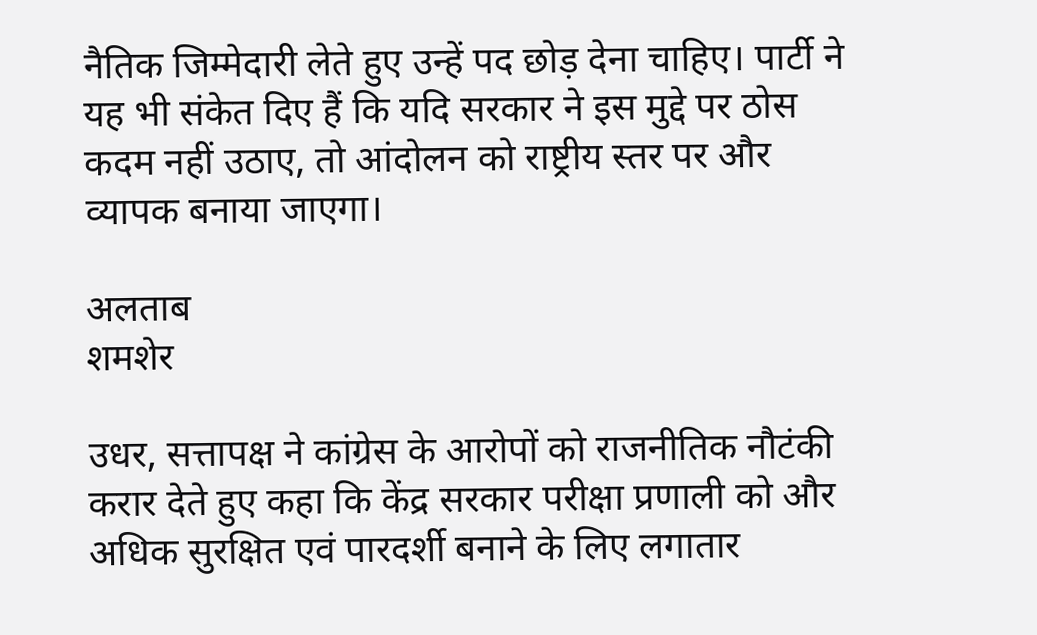नैतिक जिम्मेदारी लेते हुए उन्हें पद छोड़ देना चाहिए। पार्टी ने यह भी संकेत दिए हैं कि यदि सरकार ने इस मुद्दे पर ठोस कदम नहीं उठाए, तो आंदोलन को राष्ट्रीय स्तर पर और व्यापक बनाया जाएगा।

अलताब
शमशेर

उधर, सत्तापक्ष ने कांग्रेस के आरोपों को राजनीतिक नौटंकी करार देते हुए कहा कि केंद्र सरकार परीक्षा प्रणाली को और अधिक सुरक्षित एवं पारदर्शी बनाने के लिए लगातार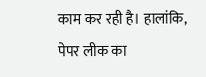काम कर रही है। हालांकि, पेपर लीक का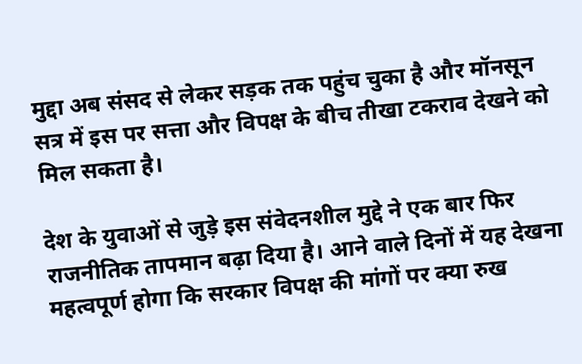मुद्दा अब संसद से लेकर सड़क तक पहुंच चुका है और मॉनसून सत्र में इस पर सत्ता और विपक्ष के बीच तीखा टकराव देखने को मिल सकता है।

देश के युवाओं से जुड़े इस संवेदनशील मुद्दे ने एक बार फिर राजनीतिक तापमान बढ़ा दिया है। आने वाले दिनों में यह देखना महत्वपूर्ण होगा कि सरकार विपक्ष की मांगों पर क्या रुख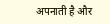अपनाती है और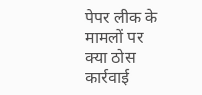पेपर लीक के मामलों पर क्या ठोस कार्रवाई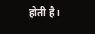होती है।